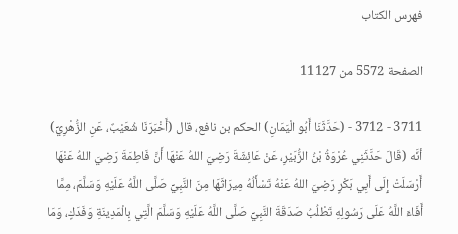فهرس الكتاب

الصفحة 5572 من 11127

3711 - 3712 - (حَدَّثَنَا أَبُو الْيَمَانِ) الحكم بن نافع، قال (أَخْبَرَنَا شُعَيْبٌ، عَنِ الزُّهْرِيِّ) أنَّه (قَالَ حَدَّثَنِي عُرْوَةُ بْنُ الزُّبَيْرِ، عَنْ عَائِشَةَ رَضِيَ اللهُ عَنْهَا أَنَّ فَاطِمَةَ رَضِيَ اللهُ عَنْهَا أَرْسَلَتْ إِلَى أَبِي بَكْرٍ رَضِيَ اللهُ عَنْهُ تَسْأَلُهُ مِيرَاثَهَا مِنَ النَّبِيِّ صَلَّى اللَّهُ عَلَيْهِ وَسَلَّمَ، مِمَّا أَفَاءَ اللَّهُ عَلَى رَسُولِهِ تَطْلُبُ صَدَقَةَ النَّبِيِّ صَلَّى اللَّهُ عَلَيْهِ وَسَلَّمَ الَّتِي بِالْمَدِينَةِ وَفَدَكٍ، وَمَا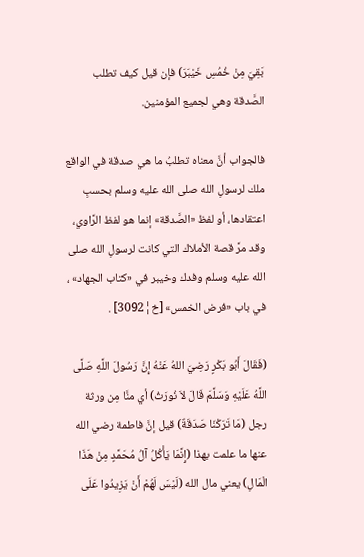بَقِيَ مِنْ خُمُسِ خَيْبَرَ) فإن قيل كيف تطلب الصَّدقة وهي لجميع المؤمنين.

فالجواب أنَّ معناه تطلبُ ما هي صدقة في الواقع ملك لرسولِ الله صلى الله عليه وسلم بحسبِ اعتقادها، أو لفظ «الصَّدقة» إنما هو لفظ الرَّاوي، وقد مرَّ قصة الأملاك التي كانت لرسولِ الله صلى الله عليه وسلم وفدك وخيبر في «كتاب الجهاد» ، في باب «فرض الخمس» [خ¦3092] .

(فَقَالَ أَبُو بَكْرٍ رَضِيَ اللهُ عَنْهُ إِنَّ رَسُولَ اللَّهِ صَلَّى اللَّهُ عَلَيْهِ وَسَلَّمَ قَالَ لاَ نُورَثُ) أي منَّا مِن ورثة رجل (مَا تَرَكْنَا صَدَقَةٌ) قيل إنَّ فاطمة رضي الله عنها ما علمت بهذا (إِنَّمَا يَأْكُلُ آلُ مُحَمَّدٍ مِنْ هَذَا الْمَالِ) يعني مال الله (لَيْسَ لَهُمْ أَنْ يَزِيدُوا عَلَى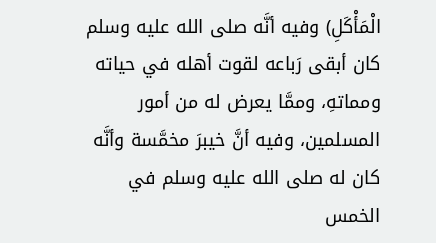الْمَأْكَلِ) وفيه أنَّه صلى الله عليه وسلم كان أبقى رَباعه لقوت أهله في حياته ومماتهِ، وممَّا يعرض له من أمور المسلمين، وفيه أنَّ خيبرَ مخمَّسة وأنَّه كان له صلى الله عليه وسلم في الخمس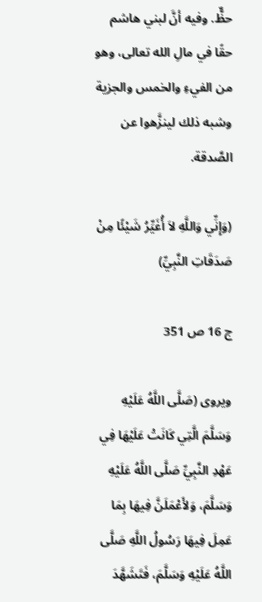حظٌّ. وفيه أنَّ لبني هاشم حقًا في مالِ الله تعالى، وهو من الفيءِ والخمس والجزية وشبه ذلك لينزَّهوا عن الصَّدقة.

(وَإِنِّي وَاللَّهِ لاَ أُغَيِّرُ شَيْئًا مِنْ صَدَقَاتِ النَّبِيِّ)

ج 16 ص 351

ويروى (صَلَّى اللَّهُ عَلَيْهِ وَسَلَّمَ الَّتِي كَانَتْ عَلَيْهَا فِي عَهْدِ النَّبِيِّ صَلَّى اللَّهُ عَلَيْهِ وَسَلَّمَ، وَلأَعْمَلَنَّ فِيهَا بِمَا عَمِلَ فِيهَا رَسُولُ اللَّهِ صَلَّى اللَّهُ عَلَيْهِ وَسَلَّمَ، فَتَشَهَّدَ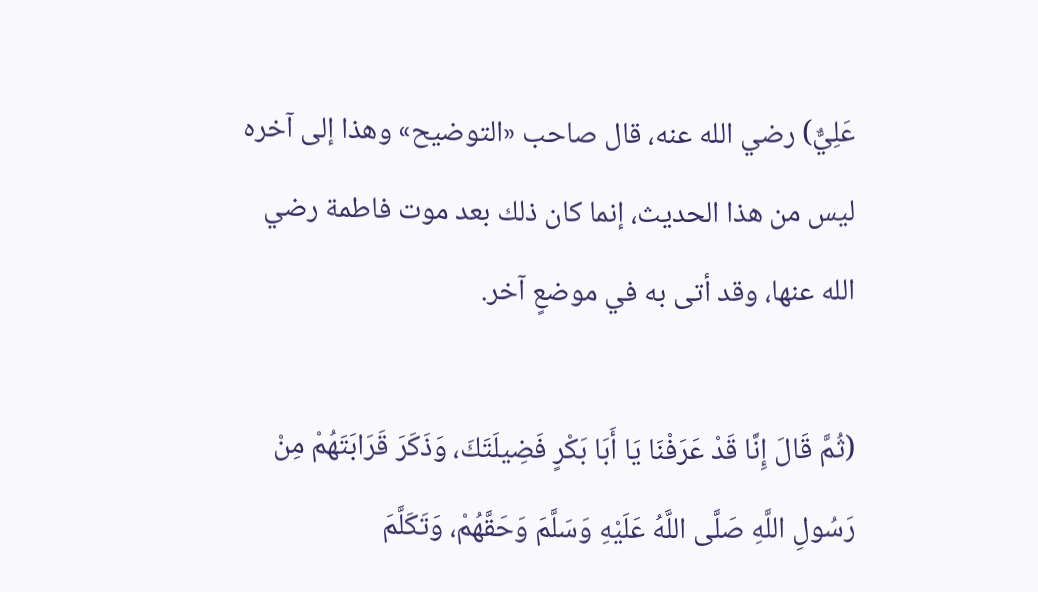عَلِيٌّ) رضي الله عنه، قال صاحب «التوضيح» وهذا إلى آخره ليس من هذا الحديث، إنما كان ذلك بعد موت فاطمة رضي الله عنها، وقد أتى به في موضعٍ آخر.

(ثُمَّ قَالَ إِنَّا قَدْ عَرَفْنَا يَا أَبَا بَكْرٍ فَضِيلَتَكَ، وَذَكَرَ قَرَابَتَهُمْ مِنْ رَسُولِ اللَّهِ صَلَّى اللَّهُ عَلَيْهِ وَسَلَّمَ وَحَقَّهُمْ، وَتَكَلَّمَ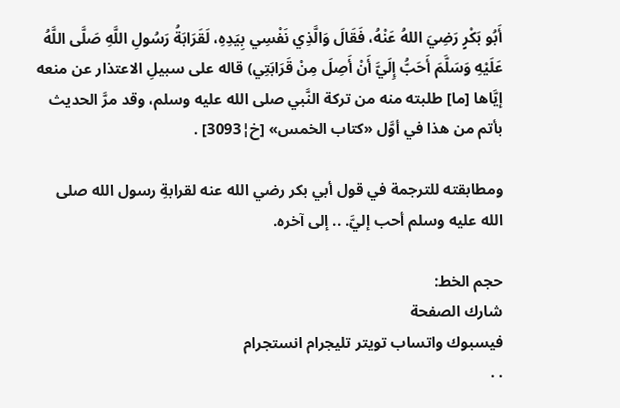أَبُو بَكْرٍ رَضِيَ اللهُ عَنْهُ، فَقَالَ وَالَّذِي نَفْسِي بِيَدِهِ، لَقَرَابَةُ رَسُولِ اللَّهِ صَلَّى اللَّهُ عَلَيْهِ وَسَلَّمَ أَحَبُّ إِلَيَّ أَنْ أَصِلَ مِنْ قَرَابَتِي) قاله على سبيلِ الاعتذار عن منعه إيَّاها [ما] طلبته منه من تركة النَّبي صلى الله عليه وسلم، وقد مرَّ الحديث بأتم من هذا في أوَّل «كتاب الخمس» [خ¦3093] .

ومطابقته للترجمة في قول أبي بكر رضي الله عنه لقرابةِ رسول الله صلى الله عليه وسلم أحب إليَّ. .. إلى آخره.

حجم الخط:
شارك الصفحة
فيسبوك واتساب تويتر تليجرام انستجرام
. .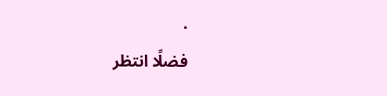.
فضلًا انتظر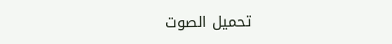تحميل الصوت